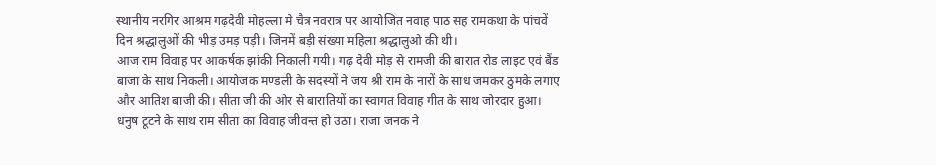स्थानीय नरगिर आश्रम गढ़देवी मोहल्ला मे चैत्र नवरात्र पर आयोजित नवाह पाठ सह रामकथा के पांचवें दिन श्रद्धालुओं की भीड़ उमड़ पड़ी। जिनमें बड़ी संख्या महिला श्रद्धालुओ की थी।
आज राम विवाह पर आकर्षक झांकी निकाली गयी। गढ़ देवी मोड़ से रामजी की बारात रोड लाइट एवं बैंड बाजा के साथ निकली। आयोजक मण्डली के सदस्यों ने जय श्री राम के नारों के साध जमकर ठुमके लगाए और आतिश बाजी की। सीता जी की ओर से बारातियों का स्वागत विवाह गीत के साथ जोरदार हुआ। धनुष टूटने के साथ राम सीता का विवाह जीवन्त हो उठा। राजा जनक ने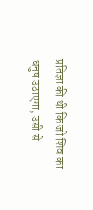प्रतिज्ञा की थी कि जो शिव का धनुष उठाएगा, उसी से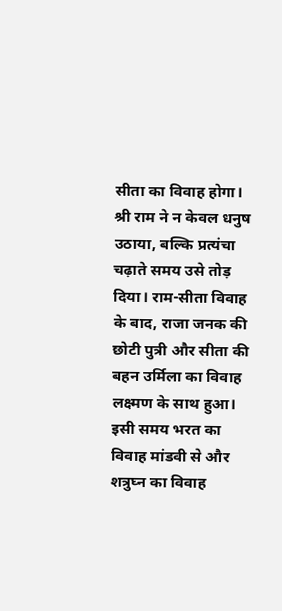सीता का विवाह होगा। श्री राम ने न केवल धनुष उठाया, बल्कि प्रत्यंचा चढ़ाते समय उसे तोड़ दिया। राम-सीता विवाह के बाद, राजा जनक की छोटी पुत्री और सीता की बहन उर्मिला का विवाह लक्ष्मण के साथ हुआ।
इसी समय भरत का विवाह मांडवी से और शत्रुघ्न का विवाह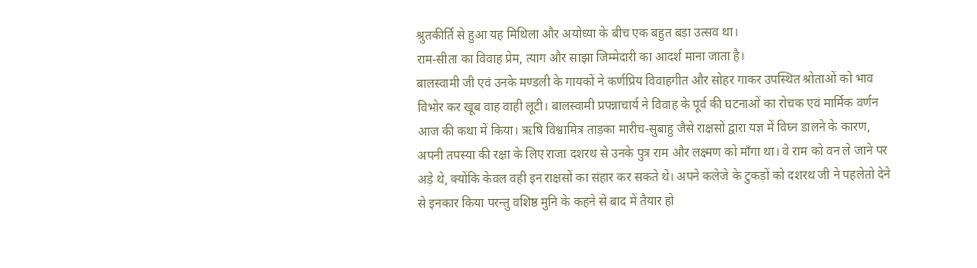श्रुतकीर्ति से हुआ यह मिथिला और अयोध्या के बीच एक बहुत बड़ा उत्सव था।
राम-सीता का विवाह प्रेम, त्याग और साझा जिम्मेदारी का आदर्श माना जाता है।
बालस्वामी जी एवं उनके मण्डली के गायकों ने कर्णप्रिय विवाहगीत और सोहर गाकर उपस्थित श्रोताओं को भाव विभोर कर खूब वाह वाही लूटी। बालस्वामी प्रपन्नाचार्य ने विवाह के पूर्व की घटनाओं का रोचक एवं मार्मिक वर्णन आज की कथा में किया। ऋषि विश्वामित्र ताड़का मारीच-सुबाहु जैसे राक्षसों द्वारा यज्ञ में विघ्न डालने के कारण, अपनी तपस्या की रक्षा के लिए राजा दशरथ से उनके पुत्र राम और लक्ष्मण को माँगा था। वे राम को वन ले जाने पर अड़े थे, क्योंकि केवल वही इन राक्षसों का संहार कर सकते थे। अपने कलेजे के टुकड़ों को दशरथ जी ने पहलेतो देने से इनकार किया परन्तु वशिष्ठ मुनि के कहने से बाद में तैयार हो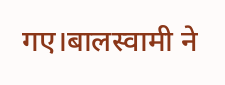गए।बालस्वामी ने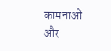कामनाओं और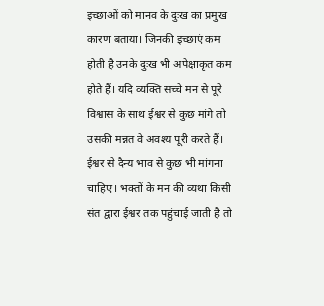इच्छाओं को मानव के दुःख का प्रमुख कारण बताया। जिनकी इच्छाएं कम होती है उनके दुःख भी अपेक्षाकृत कम होते हैं। यदि व्यक्ति सच्चे मन से पूरे विश्वास के साथ ईश्वर से कुछ मांगे तो उसकी मन्नत वे अवश्य पूरी करते हैं। ईश्वर से दैन्य भाव से कुछ भी मांगना चाहिए। भक्तों के मन की व्यथा किसी संत द्वारा ईश्वर तक पहुंचाई जाती है तो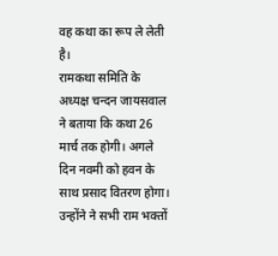वह कथा का रूप ले लेती है।
रामकथा समिति के अध्यक्ष चन्दन जायसवाल ने बताया कि कथा 26 मार्च तक होगी। अगले दिन नवमी को हवन के साथ प्रसाद वितरण होगा। उन्होंने ने सभी राम भक्तों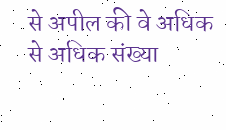से अपील की वे अधिक से अधिक संख्या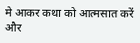मे आकर कथा को आत्मसात करें और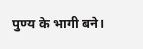पुण्य के भागी बने।